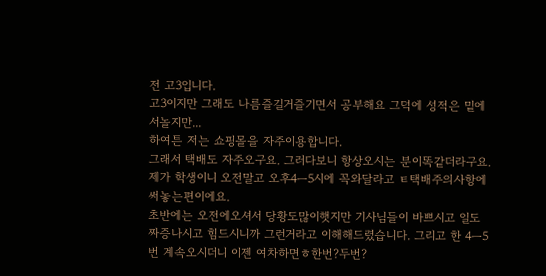전 고3입니다.
고3이지만 그래도 나름즐길거즐기면서 공부해요 그덕에 성적은 밑에서놀지만...
하여튼 저는 쇼핑몰을 자주이용합니다.
그래서 택배도 자주오구요. 그러다보니 항상오시는 분이똑같더라구요. 제가 학생이니 오전말고 오후4ㅡ5시에 꼭와달라고 ㅌ택배주의사항에 써놓는편이에요.
초반에는 오전에오셔서 당황도많이햇지만 기사님들이 바쁘시고 일도짜증나시고 힘드시니까 그런거라고 이해해드렸습니다. 그리고 한 4ㅡ5번 계속오시더니 이젠 여차하면ㅎ한번?두번?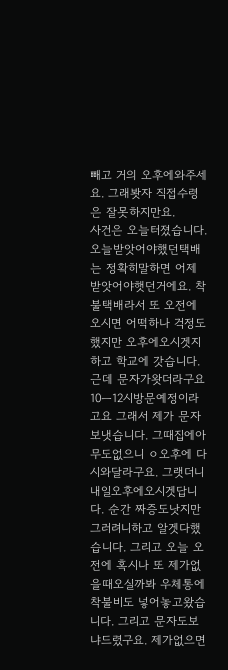빼고 거의 오후에와주세요. 그래봣자 직접수령은 잘못하지만요.
사건은 오늘터졌습니다. 오늘받앗어야했던택배는 정확히말하면 어제받앗어야햇던거에요. 착불택배라서 또 오전에오시면 어떡하나 걱정도했지만 오후에오시겟지하고 학교에 갓습니다. 근데 문자가왓더라구요 10ㅡ12시방문예정이라고요 그래서 제가 문자보냇습니다. 그때집에아무도없으니 ㅇ오후에 다시와달라구요. 그랫더니 내일오후에오시겟답니다. 순간 짜증도낫지만 그러려니하고 알겟다했습니다. 그리고 오늘 오전에 혹시나 또 제가없을때오실까봐 우체통에 착불비도 넣어놓고왔습니다. 그리고 문자도보냐드렸구요. 제가없으면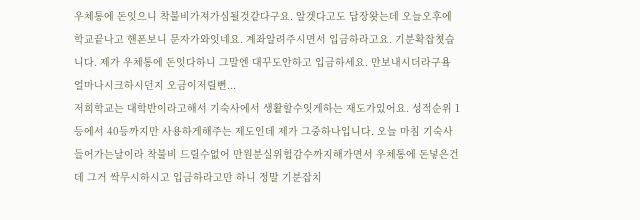우체통에 돈잇으니 착불비가져가심될것같다구요. 알겟다고도 답장왓는데 오늘오후에 학교끝나고 핸폰보니 문자가와잇네요. 계좌알려주시면서 입금하라고요. 기분확잡쳣습니다. 제가 우체통에 돈잇다하니 그말엔 대꾸도안하고 입금하세요. 만보내시더라구욬
얼마나시크하시던지 오금이저릴뻔...
저희학교는 대학반이라고해서 기숙사에서 생활할수잇게하는 재도가있어요. 성적순위 1등에서 40등까지만 사용하게해주는 제도인데 제가 그중하나입니다. 오늘 마침 기숙사들어가는날이라 착불비 드릴수없어 만원분실위험감수까지해가면서 우체통에 돈넣은건데 그거 싹무시하시고 입금하라고만 하니 정말 기분잡치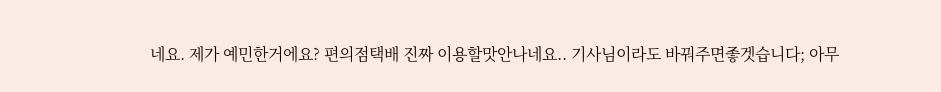네요. 제가 예민한거에요? 편의점택배 진짜 이용할맛안나네요.. 기사님이라도 바꿔주면좋겟습니다; 아무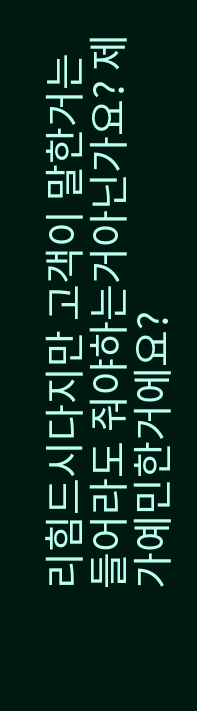리힘드시다지만 고객이 말한거는 들어라도 줘야하는거아닌가요? 제가예민한거에요?